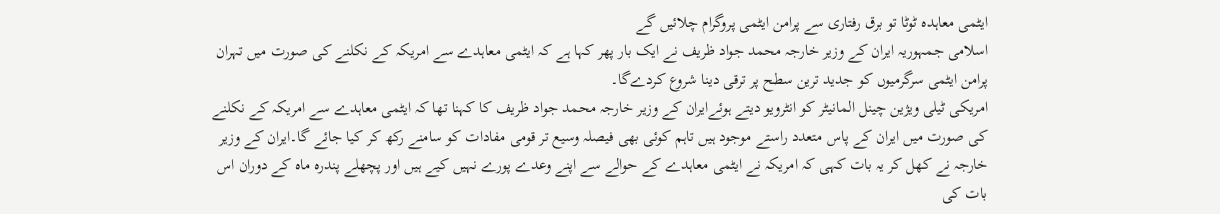ایٹمی معاہدہ ٹوٹا تو برق رفتاری سے پرامن ایٹمی پروگرام چلائیں گے
اسلامی جمہوریہ ایران کے وزیر خارجہ محمد جواد ظریف نے ایک بار پھر کہا ہے کہ ایٹمی معاہدے سے امریکہ کے نکلنے کی صورت میں تہران پرامن ایٹمی سرگرمیوں کو جدید ترین سطح پر ترقی دینا شروع کردےگا۔
امریکی ٹیلی ویژین چینل المانیٹر کو انٹرویو دیتے ہوئےایران کے وزیر خارجہ محمد جواد ظریف کا کہنا تھا کہ ایٹمی معاہدے سے امریکہ کے نکلنے کی صورت میں ایران کے پاس متعدد راستے موجود ہیں تاہم کوئی بھی فیصلہ وسیع تر قومی مفادات کو سامنے رکھ کر کیا جائے گا۔ایران کے وزیر خارجہ نے کھل کر یہ بات کہی کہ امریکہ نے ایٹمی معاہدے کے حوالے سے اپنے وعدے پورے نہیں کیے ہیں اور پچھلے پندرہ ماہ کے دوران اس بات کی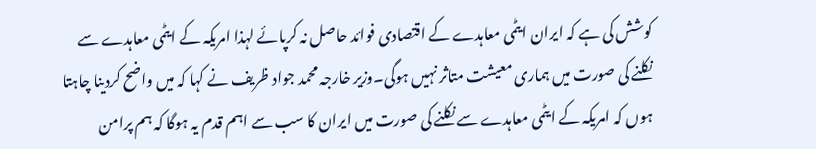کوشش کی ہے کہ ایران ایٹمی معاہدے کے اقتصادی فوائد حاصل نہ کرپائے لہذا امریکہ کے ایٹمی معاہدے سے نکلنے کی صورت میں ہماری معیشت متاثر نہیں ہوگی۔وزیر خارجہ محمد جواد ظریف نے کہا کہ میں واضح کردینا چاہتا ہوں کہ امریکہ کے ایٹمی معاہدے سے نکلنے کی صورت میں ایران کا سب سے اہم قدم یہ ہوگا کہ ہم پرامن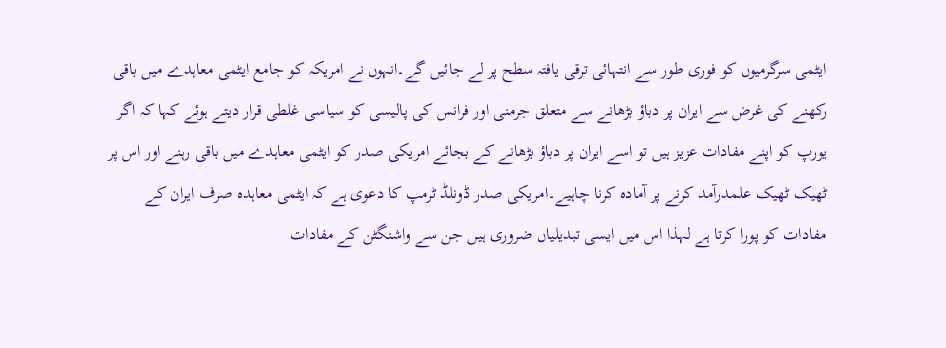ایٹمی سرگرمیوں کو فوری طور سے انتہائی ترقی یافتہ سطح پر لے جائیں گے۔انہوں نے امریکہ کو جامع ایٹمی معاہدے میں باقی رکھنے کی غرض سے ایران پر دباؤ بڑھانے سے متعلق جرمنی اور فرانس کی پالیسی کو سیاسی غلطی قرار دیتے ہوئے کہا کہ اگر یورپ کو اپنے مفادات عزیز ہیں تو اسے ایران پر دباؤ بڑھانے کے بجائے امریکی صدر کو ایٹمی معاہدے میں باقی رہنے اور اس پر ٹھیک ٹھیک علمدرآمد کرنے پر آمادہ کرنا چاہیے۔امریکی صدر ڈونلڈ ٹرمپ کا دعوی ہے کہ ایٹمی معاہدہ صرف ایران کے مفادات کو پورا کرتا ہے لہذا اس میں ایسی تبدیلیاں ضروری ہیں جن سے واشنگٹن کے مفادات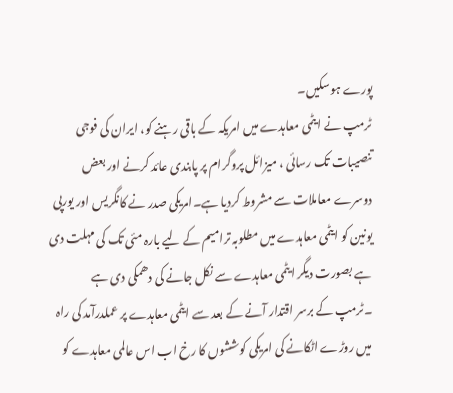پورے ہوسکیں۔
ٹرمپ نے ایٹمی معاہدے میں امریکہ کے باقی رہنے کو، ایران کی فوجی تنصیبات تک رسائی ، میزائل پروگرام پر پابندی عائد کرنے اور بعض دوسرے معاملات سے مشروط کردیا ہے۔امریکی صدر نے کانگریس اور یورپی یونین کو ایٹمی معاہدے میں مطلوبہ ترامیم کے لیے بارہ مئی تک کی مہلت دی ہے بصورت دیگر ایٹمی معاہدے سے نکل جانے کی دھمکی دی ہے
۔ٹرمپ کے برسر اقتدار آنے کے بعد سے ایٹمی معاہدے پر عملدرآمد کی راہ میں روڑے اٹکانے کی امریکی کوششوں کا رخ اب اس عالمی معاہدے کو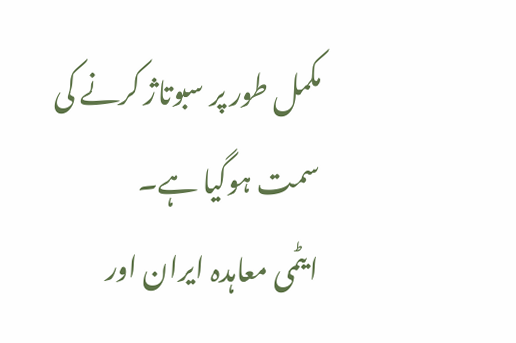مکمل طور پر سبوتاژ کرنے کی سمت ہوگیا ہے۔
ایٹمی معاہدہ ایران اور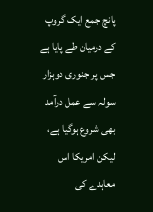پانچ جمع ایک گروپ کے درمیان طے پایا ہے جس پر جنوری دوہزار سولہ سے عمل درآمد بھی شروع ہوگیا ہے، لیکن امریکا اس معاہدے کی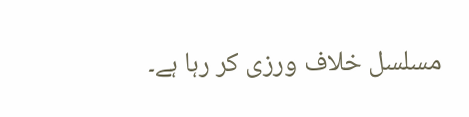مسلسل خلاف ورزی کر رہا ہے۔